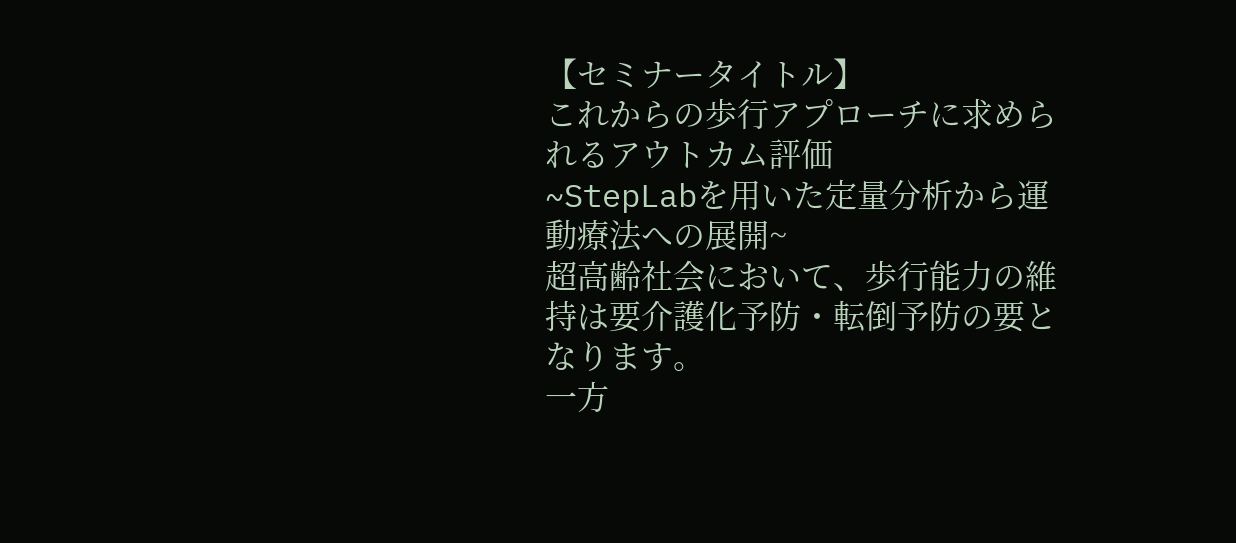【セミナータイトル】
これからの歩行アプローチに求められるアウトカム評価
~StepLabを用いた定量分析から運動療法への展開~
超高齢社会において、歩行能力の維持は要介護化予防・転倒予防の要となります。
一方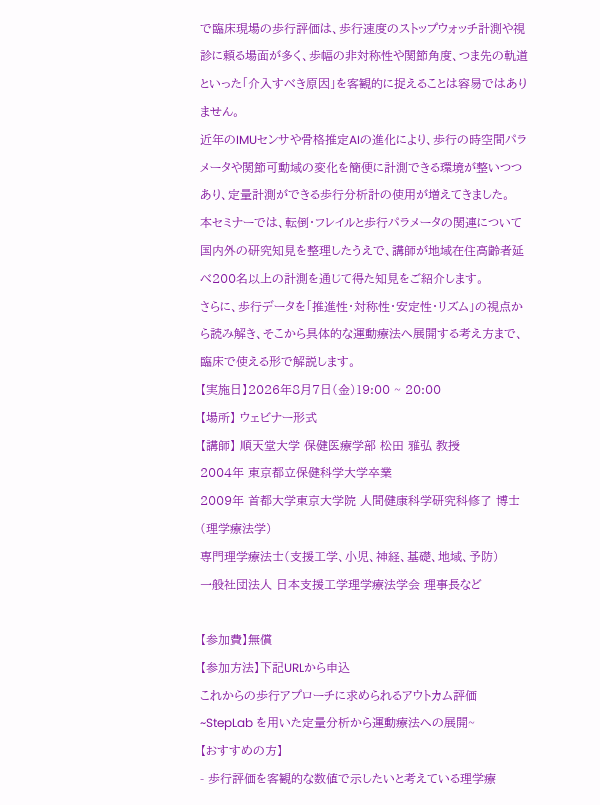で臨床現場の歩行評価は、歩行速度のストップウォッチ計測や視診に頼る場面が多く、歩幅の非対称性や関節角度、つま先の軌道といった「介入すべき原因」を客観的に捉えることは容易ではありません。
近年のIMUセンサや骨格推定AIの進化により、歩行の時空間パラメータや関節可動域の変化を簡便に計測できる環境が整いつつあり、定量計測ができる歩行分析計の使用が増えてきました。
本セミナーでは、転倒・フレイルと歩行パラメータの関連について国内外の研究知見を整理したうえで、講師が地域在住高齢者延べ200名以上の計測を通じて得た知見をご紹介します。
さらに、歩行データを「推進性・対称性・安定性・リズム」の視点から読み解き、そこから具体的な運動療法へ展開する考え方まで、臨床で使える形で解説します。
【実施日】2026年8月7日(金)19:00 ~ 20:00
【場所】 ウェビナー形式
【講師】 順天堂大学 保健医療学部 松田 雅弘 教授
2004年 東京都立保健科学大学卒業
2009年 首都大学東京大学院 人間健康科学研究科修了 博士(理学療法学)
専門理学療法士(支援工学、小児、神経、基礎、地域、予防)
一般社団法人 日本支援工学理学療法学会 理事長など

【参加費】無償
【参加方法】下記URLから申込
これからの歩行アプローチに求められるアウトカム評価 ~StepLab を用いた定量分析から運動療法への展開~
【おすすめの方】
- 歩行評価を客観的な数値で示したいと考えている理学療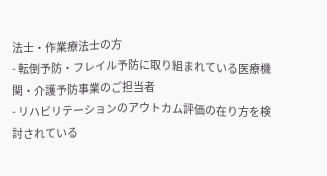法士・作業療法士の方
- 転倒予防・フレイル予防に取り組まれている医療機関・介護予防事業のご担当者
- リハビリテーションのアウトカム評価の在り方を検討されている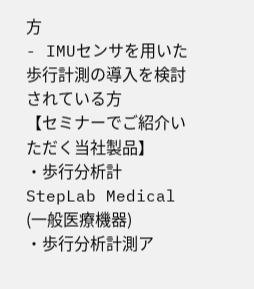方
- IMUセンサを用いた歩行計測の導入を検討されている方
【セミナーでご紹介いただく当社製品】
・歩行分析計 StepLab Medical (一般医療機器)
・歩行分析計測ア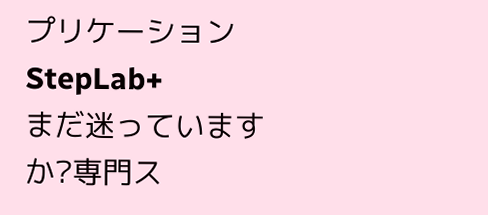プリケーション StepLab+
まだ迷っていますか?専門ス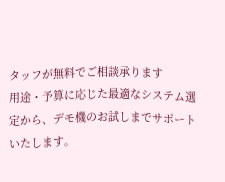タッフが無料でご相談承ります
用途・予算に応じた最適なシステム選定から、デモ機のお試しまでサポートいたします。